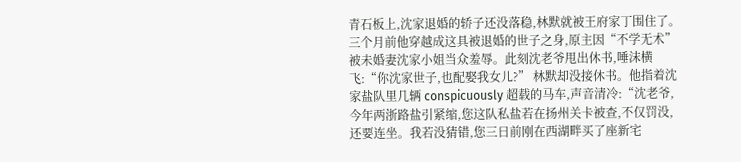青石板上,沈家退婚的轿子还没落稳,林默就被王府家丁围住了。三个月前他穿越成这具被退婚的世子之身,原主因“不学无术”被未婚妻沈家小姐当众羞辱。此刻沈老爷甩出休书,唾沫横飞:“你沈家世子,也配娶我女儿?” 林默却没接休书。他指着沈家盐队里几辆 conspicuously 超载的马车,声音清冷:“沈老爷,今年两浙路盐引紧缩,您这队私盐若在扬州关卡被查,不仅罚没,还要连坐。我若没猜错,您三日前刚在西湖畔买了座新宅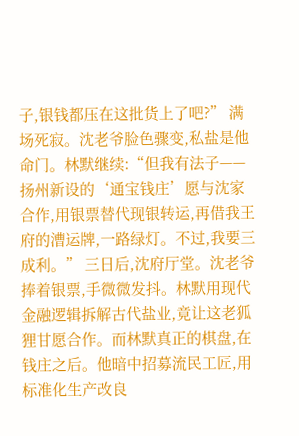子,银钱都压在这批货上了吧?” 满场死寂。沈老爷脸色骤变,私盐是他命门。林默继续:“但我有法子——扬州新设的‘通宝钱庄’愿与沈家合作,用银票替代现银转运,再借我王府的漕运牌,一路绿灯。不过,我要三成利。” 三日后,沈府厅堂。沈老爷捧着银票,手微微发抖。林默用现代金融逻辑拆解古代盐业,竟让这老狐狸甘愿合作。而林默真正的棋盘,在钱庄之后。他暗中招募流民工匠,用标准化生产改良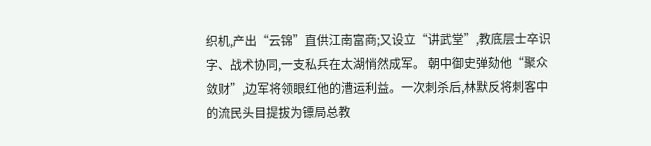织机,产出“云锦”直供江南富商;又设立“讲武堂”,教底层士卒识字、战术协同,一支私兵在太湖悄然成军。 朝中御史弹劾他“聚众敛财”,边军将领眼红他的漕运利益。一次刺杀后,林默反将刺客中的流民头目提拔为镖局总教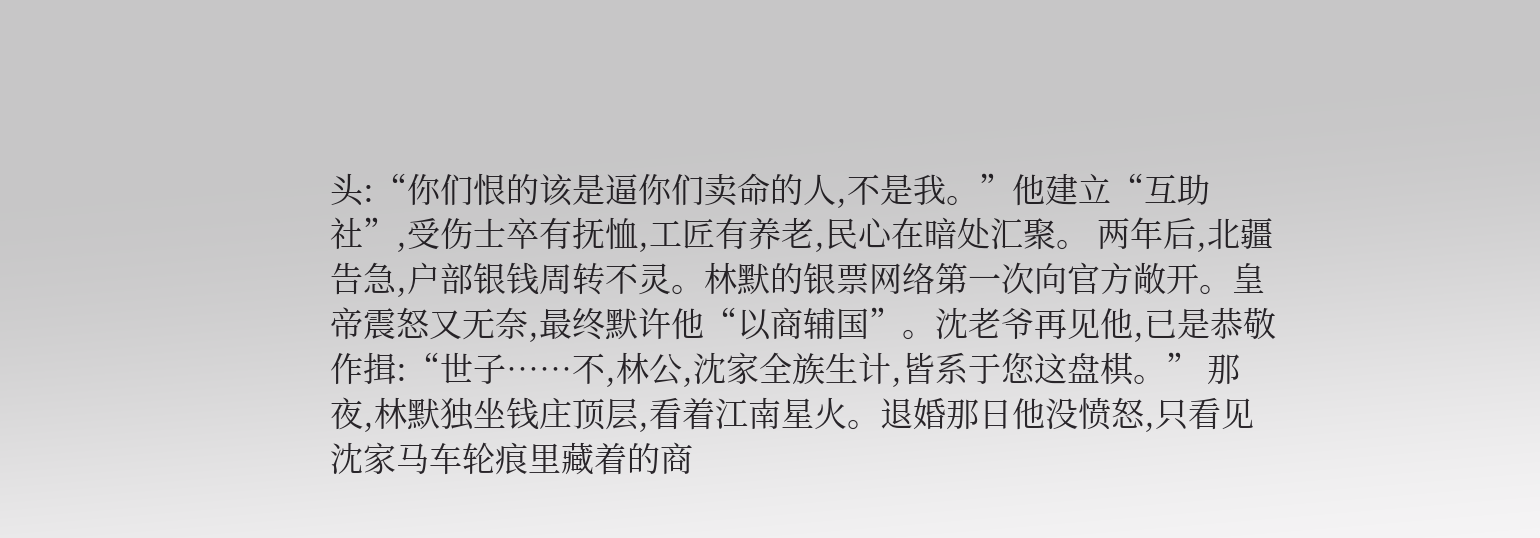头:“你们恨的该是逼你们卖命的人,不是我。”他建立“互助社”,受伤士卒有抚恤,工匠有养老,民心在暗处汇聚。 两年后,北疆告急,户部银钱周转不灵。林默的银票网络第一次向官方敞开。皇帝震怒又无奈,最终默许他“以商辅国”。沈老爷再见他,已是恭敬作揖:“世子……不,林公,沈家全族生计,皆系于您这盘棋。” 那夜,林默独坐钱庄顶层,看着江南星火。退婚那日他没愤怒,只看见沈家马车轮痕里藏着的商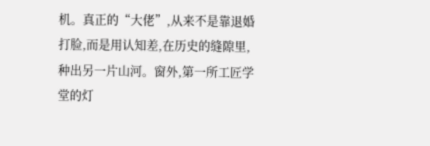机。真正的“大佬”,从来不是靠退婚打脸,而是用认知差,在历史的缝隙里,种出另一片山河。窗外,第一所工匠学堂的灯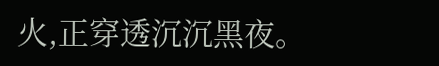火,正穿透沉沉黑夜。